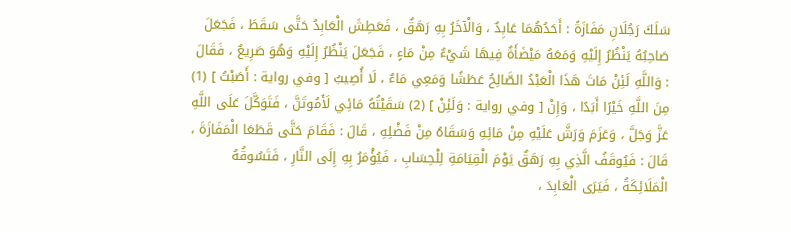سَلَكَ رَجُلَانِ مَفَازَةً : أَحَدُهُمَا عَابِدٌ ، وَالْآخَرُ بِهِ رَهَقٌ ، فَعَطِشَ الْعَابِدُ حَتَّى سَقَطَ ، فَجَعَلَ صَاحِبُهُ يَنْظُرُ إِلَيْهِ وَمَعَهُ مَيْضَأَةٌ فِيهَا شَيْءٌ مِنْ مَاءٍ ، فَجَعَلَ يَنْظُرُ إِلَيْهِ وَهُوَ صَرِيعٌ ، فَقَالَ : وَاللَّهِ لَئِنْ مَاتَ هَذَا الْعَبْدُ الصَّالِحُ عَطَشًا وَمَعِي مَاءٌ ، لَا أُصِيبُ [ وفي رواية : أَصَبْتُ ] (1) مِنَ اللَّهِ خَيْرًا أَبَدًا ، وَإِنْ [ وفي رواية : وَلَئِنْ ] (2) سَقَيْتُهُ مَائِي لَأَمُوتَنَّ ، فَتَوَكَّلَ عَلَى اللَّهِ عَزَّ وَجَلَّ ، وَعَزَمَ وَرَشَّ عَلَيْهِ مِنْ مَائِهِ وَسَقَاهُ مِنْ فَضْلِهِ ، قَالَ : فَقَامَ حَتَّى قَطَعَا الْمَفَازَةَ ، قَالَ : فَيُوقَفُ الَّذِي بِهِ رَهَقٌ يَوْمَ الْقِيَامَةِ لِلْحِسَابِ ، فَيُؤْمَرُ بِهِ إِلَى النَّارِ ، فَتَسُوقُهُ الْمَلَائِكَةُ ، فَيَرَى الْعَابِدَ ،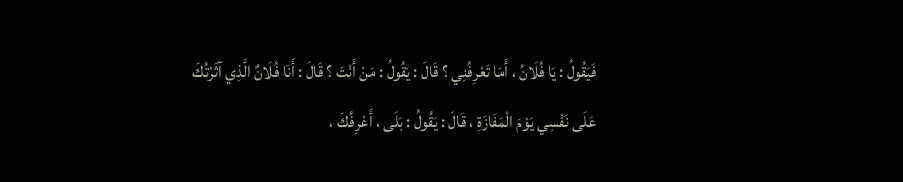فَيَقُولُ : يَا فُلَانُ ، أَمَا تَعْرِفُنِي ؟ قَالَ : يَقُولُ : مَنْ أَنْتَ ؟ قَالَ : أَنَا فُلَانٌ الَّذِي آثَرْتُكَ عَلَى نَفْسِي يَوْمَ الْمَفَازَةِ ، قَالَ : يَقُولُ : بَلَى ، أَعْرِفُكَ ،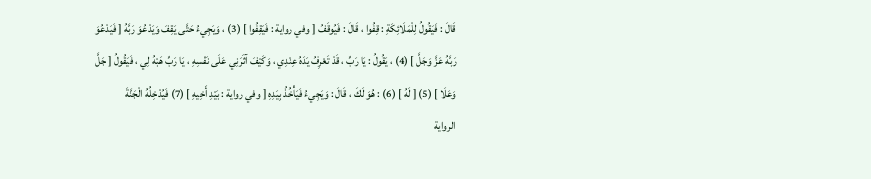قَالَ : فَيَقُولُ لِلْمَلَائِكَةِ : قِفُوا ، قَالَ : فَيُوقَفُ [ وفي رواية : فَيَقِفُوا ] (3) ، وَيَجِيءُ حَتَّى يَقِفَ وَيَدْعُوَ رَبَّهُ [ فَيَدْعُوَ رَبَّهُ عَزَّ وَجَلَّ ] (4) ، يَقُولُ : يَا رَبِّ ، قَدْ تَعْرِفُ يَدَهُ عِنْدِي ، وَكَيْفَ آثَرَنِي عَلَى نَفْسِهِ ، يَا رَبِّ هَبْهُ لِي ، فَيَقُولُ [ جَلَّ وَعَلَا ] (5) [ لَهُ ] (6) : هُوَ لَكَ ، قَالَ : وَيَجِيءُ فَيَأْخُذُ بِيَدِهِ [ وفي رواية : بَيْدِ أَخِيهِ ] (7) فَيُدْخِلُهُ الْجَنَّةَ
الرواية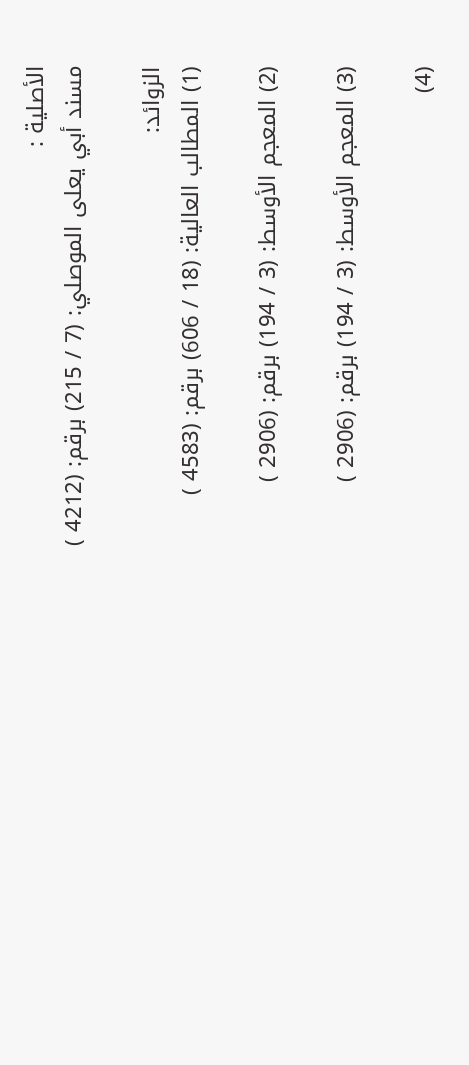الأصلية :
مسند أبي يعلى الموصلي: (7 / 215) برقم: (4212 )

الزوائد:
(1) المطالب العالية: (18 / 606) برقم: (4583 )

(2) المعجم الأوسط: (3 / 194) برقم: (2906 )

(3) المعجم الأوسط: (3 / 194) برقم: (2906 )

(4)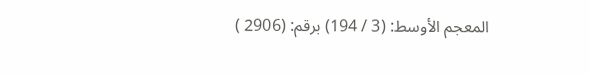المعجم الأوسط: (3 / 194) برقم: (2906 )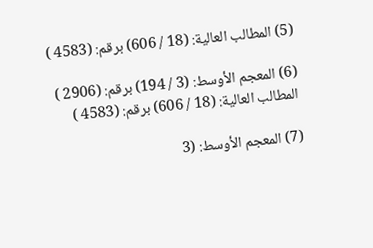(5) المطالب العالية: (18 / 606) برقم: (4583 )

(6) المعجم الأوسط: (3 / 194) برقم: (2906 )
المطالب العالية: (18 / 606) برقم: (4583 )

(7) المعجم الأوسط: (3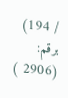/ 194) برقم: (2906 )